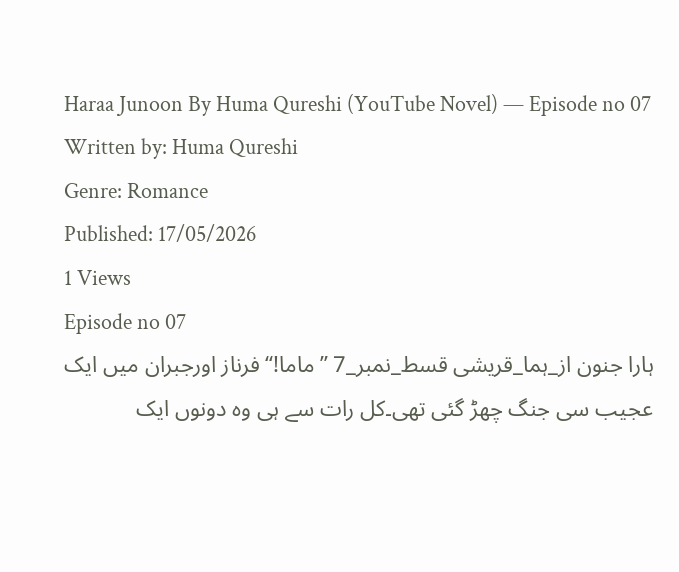Haraa Junoon By Huma Qureshi (YouTube Novel) — Episode no 07
Written by: Huma Qureshi
Genre: Romance
Published: 17/05/2026
1 Views
Episode no 07
ہارا جنون از_ہما_قریشی قسط_نمبر_7 ’’ماما!‘‘فرناز اورجبران میں ایک عجیب سی جنگ چھڑ گئی تھی۔کل رات سے ہی وہ دونوں ایک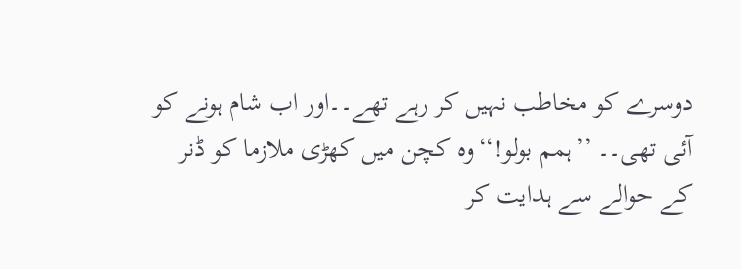دوسرے کو مخاطب نہیں کر رہے تھے۔۔اور اب شام ہونے کو آئی تھی۔۔ ’’ہمم بولو!‘‘وہ کچن میں کھڑی ملازما کو ڈنر کے حوالے سے ہدایت کر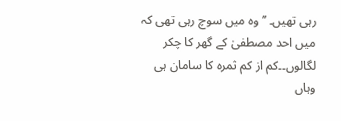رہی تھیں۔ ’’وہ میں سوچ رہی تھی کہ میں احد مصطفیٰ کے گھر کا چکر لگالوں۔۔کم از کم ثمرہ کا سامان ہی وہاں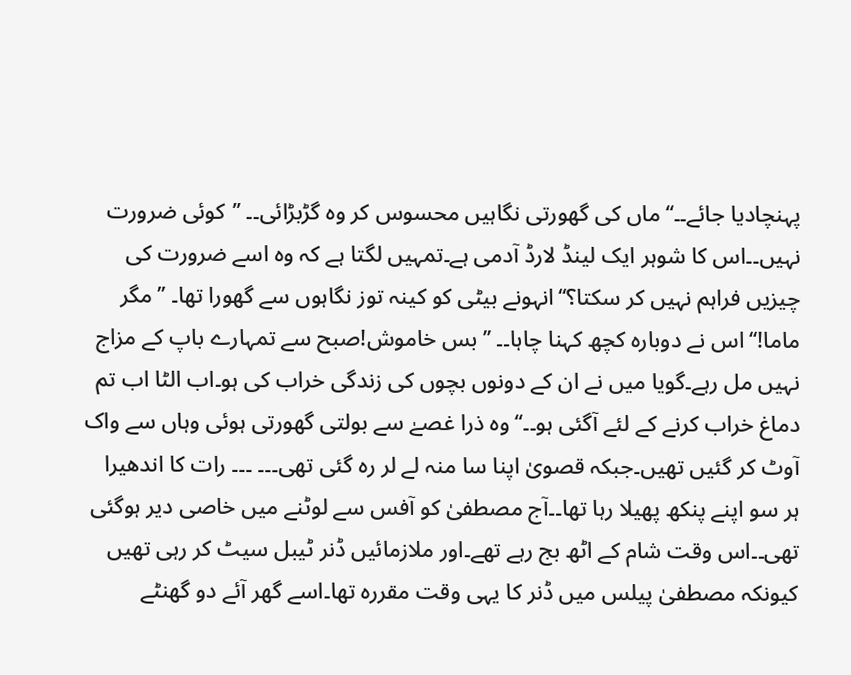پہنچادیا جائے۔۔‘‘ماں کی گھورتی نگاہیں محسوس کر وہ گڑبڑائی۔۔ ’’کوئی ضرورت نہیں۔۔اس کا شوہر ایک لینڈ لارڈ آدمی ہے۔تمہیں لگتا ہے کہ وہ اسے ضرورت کی چیزیں فراہم نہیں کر سکتا؟‘‘انہونے بیٹی کو کینہ توز نگاہوں سے گھورا تھا۔ ’’مگر ماما!‘‘اس نے دوبارہ کچھ کہنا چاہا۔۔ ’’بس خاموش!صبح سے تمہارے باپ کے مزاج نہیں مل رہے۔گویا میں نے ان کے دونوں بچوں کی زندگی خراب کی ہو۔اب الٹا اب تم دماغ خراب کرنے کے لئے آگئی ہو۔۔‘‘وہ ذرا غصےٰ سے بولتی گھورتی ہوئی وہاں سے واک آوٹ کر گئیں تھیں۔جبکہ قصویٰ اپنا سا منہ لے لر رہ گئی تھی۔۔۔ ۔۔۔ رات کا اندھیرا ہر سو اپنے پنکھ پھیلا رہا تھا۔۔آج مصطفیٰ کو آفس سے لوٹنے میں خاصی دیر ہوگئی تھی۔۔اس وقت شام کے اٹھ بج رہے تھے۔اور ملازمائیں ڈنر ٹیبل سیٹ کر رہی تھیں کیونکہ مصطفیٰ پیلس میں ڈنر کا یہی وقت مقررہ تھا۔اسے گھر آئے دو گھنٹے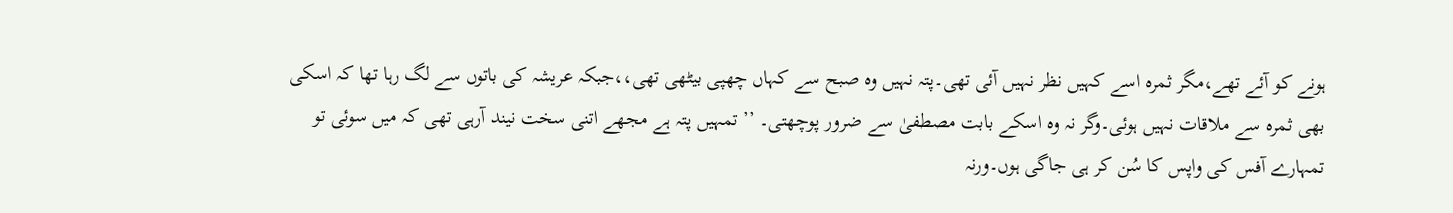ہونے کو آئے تھے،مگر ثمرہ اسے کہیں نظر نہیں آئی تھی۔پتہ نہیں وہ صبح سے کہاں چھپی بیٹھی تھی،،جبکہ عریشہ کی باتوں سے لگ رہا تھا کہ اسکی بھی ثمرہ سے ملاقات نہیں ہوئی۔وگر نہ وہ اسکے بابت مصطفیٰ سے ضرور پوچھتی۔ ’’تمہیں پتہ ہے مجھے اتنی سخت نیند آرہی تھی کہ میں سوئی تو تمہارے آفس کی واپس کا سُن کر ہی جاگی ہوں۔ورنہ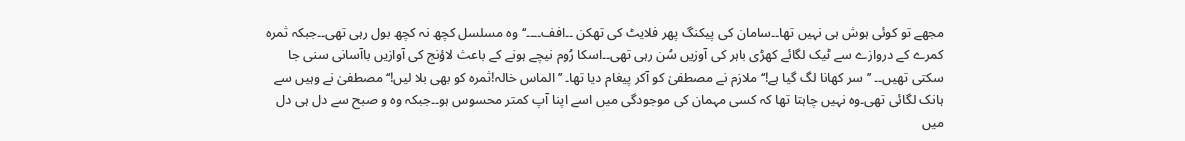مجھے تو کوئی ہوش ہی نہیں تھا۔۔سامان کی پیكنگ پھر فلایٹ کی تھکن ۔۔افف۔۔۔۔‘‘وہ مسلسل کچھ نہ کچھ بول رہی تھی۔۔جبکہ ثمرہ کمرے کے دروازے سے ٹیک لگائے کھڑی باہر کی آوزیں سُن رہی تھی۔۔اسکا رُوم نیچے ہونے کے باعث لاؤنج کی آوازیں باآسانی سنی جا سکتی تھیں۔۔ ’’سر کھانا لگ گیا ہے!‘‘ملازم نے مصطفیٰ کو آکر پیغام دیا تھا۔ ’’الماس خالہ!ثمرہ کو بھی بلا لیں!‘‘مصطفیٰ نے وہیں سے ہانک لگائی تھی۔وہ نہیں چاہتا تھا کہ کسی مہمان کی موجودگی میں اسے اپنا آپ کمتر محسوس ہو۔۔جبکہ وہ و صبح سے دل ہی دل میں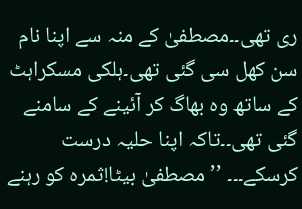ری تھی۔۔مصطفیٰ کے منہ سے اپنا نام سن کھل سی گئی تھی۔ہلکی مسکراہٹ کے ساتھ وہ بھاگ کر آئینے کے سامنے گئی تھی۔۔تاکہ اپنا حلیہ درست کرسکے۔۔۔ ’’مصطفیٰ بیٹا!ثمرہ کو رہنے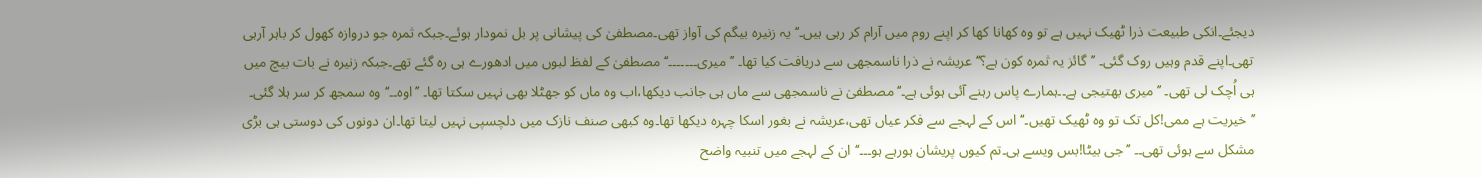دیجئے۔انکی طبیعت ذرا ٹھیک نہیں ہے تو وہ کھانا کھا کر اپنے روم میں آرام کر رہی ہیں۔‘‘یہ زنیرہ بیگم کی آواز تھی۔مصطفیٰ کی پیشانی پر بل نمودار ہوئے۔جبکہ ثمرہ جو دروازہ کھول کر باہر آرہی تھی۔اپنے قدم وہیں روک گئی۔ ’’گائز یہ ثمرہ کون ہے؟‘‘عریشہ نے ذرا ناسمجھی سے دریافت کیا تھا۔ ’’میری۔۔۔۔۔۔۔‘‘مصطفیٰ کے لفظ لبوں میں ادھورے ہی رہ گئے تھے۔جبکہ زنیرہ نے بات بیچ میں ہی اُچک لی تھی۔ ’’میری بھتیجی ہے۔۔ہمارے پاس رہنے آئی ہوئی ہے۔‘‘مصطفیٰ نے ناسمجھی سے ماں ہی جانب دیکھا،اب وہ ماں کو جھٹلا بھی نہیں سکتا تھا۔ ’’اوہ۔۔‘‘وہ سمجھ کر سر ہلا گئی۔ ’’خیریت ہے ممی!کل تک تو وہ ٹھیک تھیں۔‘‘اس کے لہجے سے فکر عیاں تھی،عریشہ نے بغور اسکا چہرہ دیکھا تھا۔وہ کبھی صنف نازک میں دلچسپی نہیں لیتا تھا۔ان دونوں کی دوستی ہی بڑی مشکل سے ہوئی تھی۔۔ ’’جی بیٹا!بس ویسے ہی۔تم کیوں پریشان ہورہے ہو۔۔۔‘‘ان کے لہجے میں تنبیہ واضح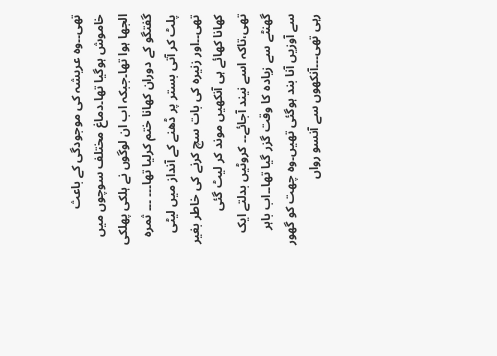تھی۔۔وہ عریشہ کی موجودگی کے باعث خاموش ہوگیا تھا۔دماغ مختلف سوچوں میں الجھا ہوا تھا۔جبکہ اب ان لوگوں نے ہلکی پھلکی گفتگو کے دوران کھانا ختم کرلیا تھا۔۔۔ ۔۔۔ ثمرہ پلٹ کر آتی بستر پر ڈھنے کے آنداز میں لیٹی تھی۔۔اور زنیرہ کی بات سچ کرنے کی خاطر بغیر کھانا کھائے ہی آنکھیں موند کر لیٹ گئی تھی،تاکہ اسے نیند آجائے۔۔ کروٹیں بدلتے ایک گھنٹے سے زیادہ کا وقت گزر گیا تھا۔۔اب باہر سے آوزیں آنا بند ہوگئی تھیں۔وہ چھت کو گھور رہی تھی۔۔۔آنکھوں سے آنسو رواں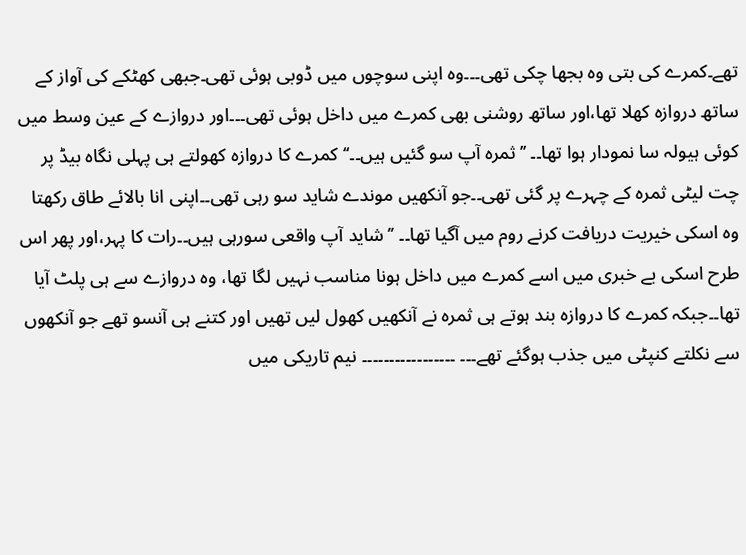تھے۔کمرے کی بتی وہ بجھا چکی تھی۔۔۔وہ اپنی سوچوں میں ڈوبی ہوئی تھی۔جبھی کھٹکے کی آواز کے ساتھ دروازہ کھلا تھا،اور ساتھ روشنی بھی کمرے میں داخل ہوئی تھی۔۔۔اور دروازے کے عین وسط میں کوئی ہیولہ سا نمودار ہوا تھا۔۔ ’’ثمرہ آپ سو گئیں ہیں۔۔‘‘کمرے کا دروازہ کھولتے ہی پہلی نگاہ بیڈ پر چت لیٹی ثمرہ کے چہرے پر گئی تھی۔۔جو آنکھیں موندے شاید سو رہی تھی۔۔اپنی انا بالائے طاق رکھتا وہ اسکی خیریت دریافت کرنے روم میں آگیا تھا۔۔ ’’شاید آپ واقعی سورہی ہیں۔۔رات کا پہر،اور پھر اس طرح اسکی بے خبری میں اسے کمرے میں داخل ہونا مناسب نہیں لگا تھا، وہ دروازے سے ہی پلٹ آیا تھا۔۔جبکہ کمرے کا دروازہ بند ہوتے ہی ثمرہ نے آنکھیں کھول لیں تھیں اور کتنے ہی آنسو تھے جو آنکھوں سے نکلتے کنپٹی میں جذب ہوگئے تھے۔۔۔ ۔۔۔۔۔۔۔۔۔۔۔۔۔۔۔۔۔ نیم تاریکی میں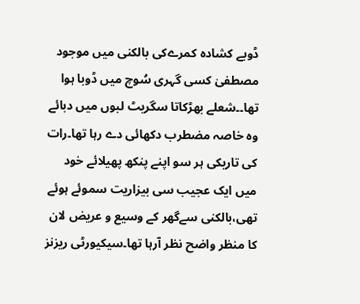ڈوبے کشادہ کمرےکی بالکنی میں موجود مصطفیٰ کسی گہری سُوچ میں ڈوبا ہوا تھا۔۔شعلے بھڑکاتا سگریٹ لبوں میں دبائے وہ خاصہ مضطرب دکھائی دے رہا تھا۔رات کی تاریکی ہر سو اپنے پنکھ پھیلائے خود میں ایک عجیب سی بیزاریت سموئے ہوئے تھی،بالکنی سےگھر کے وسیع و عریض لان کا منظر واضح نظر آرہا تھا۔سیکیورٹی ریزنز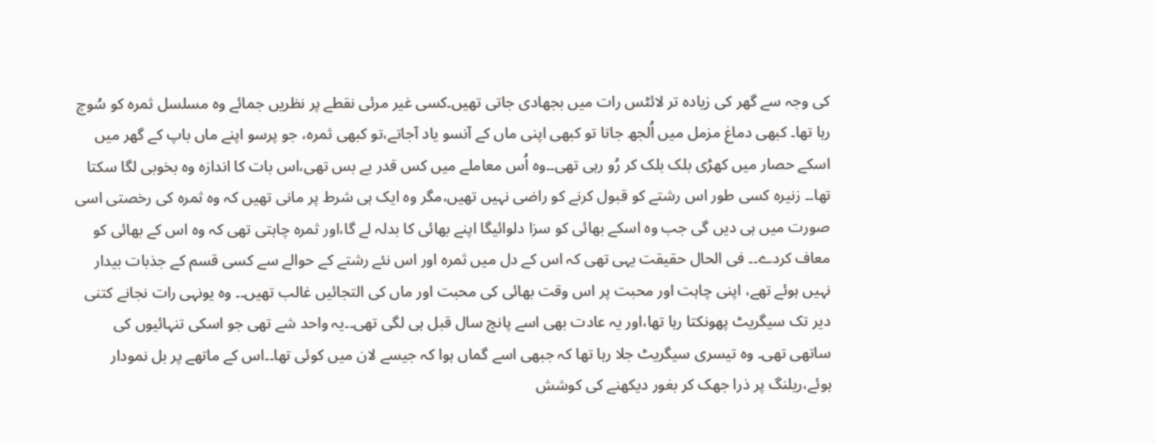کی وجہ سے گھر کی زیادہ تر لائٹس رات میں بجھادی جاتی تھیں۔کسی غیر مرئی نقطے پر نظریں جمائے وہ مسلسل ثمرہ کو سُوچ رہا تھا۔ کبھی دماغ مزمل میں اُلجھ جاتا تو کبھی اپنی ماں کے آنسو یاد آجاتے،تو کبھی ثمرہ، جو پرسو اپنے ماں باپ کے گھر میں اسکے حصار میں کھڑی بلک بلک کر رُو رہی تھی۔۔وہ اُس معاملے میں کس قدر بے بس تھی،اس بات کا اندازہ وہ بخوبی لگا سکتا تھا۔۔ زنیرہ کسی طور اس رشتے کو قبول کرنے کو راضی نہیں تھیں،مگر وہ ایک ہی شرط پر مانی تھیں کہ وہ ثمرہ کی رخصتی اسی صورت میں ہی دیں گی جب وہ اسکے بھائی کو سزا دلوائیگا اپنے بھائی کا بدلہ لے گا،اور ثمرہ چاہتی تھی کہ وہ اس کے بھائی کو معاف کردے۔۔ فی الحال حقیقت یہی تھی کہ اس کے دل میں ثمرہ اور اس نئے رشتے کے حوالے سے کسی قسم کے جذبات بیدار نہیں ہوئے تھے، اپنی چاہت اور محبت پر اس وقت بھائی کی محبت اور ماں کی التجائیں غالب تھیں۔۔ وہ یونہی رات نجانے کتنی دیر تک سیگریٹ پھونکتا رہا تھا،اور یہ عادت بھی اسے پانچ سال قبل ہی لگی تھی۔۔یہ واحد شے تھی جو اسکی تنہائیوں کی ساتھی تھی۔ وہ تیسری سیگریٹ جلا رہا تھا کہ جبھی اسے گماں ہوا کہ جیسے لان میں کوئی تھا۔۔اس کے ماتھے پر بل نمودار ہوئے،ریلنگ پر ذرا جھک کر بغور دیکھنے کی کوشش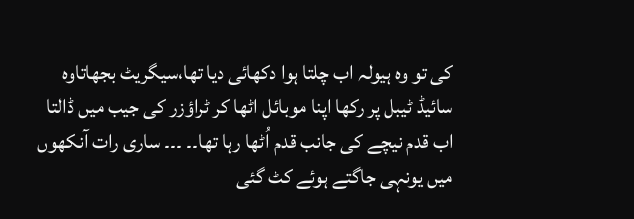کی تو وہ ہیولہ اب چلتا ہوا دکھائی دیا تھا،سیگریٹ بجھاتاوہ سائیڈ ٹیبل پر رکھا اپنا موبائل اٹھا کر ٹراؤزر کی جیب میں ڈالتا اب قدم نیچے کی جانب قدم اُٹھا رہا تھا۔۔ ۔۔۔ ساری رات آنکھوں میں یونہی جاگتے ہوئے کٹ گئی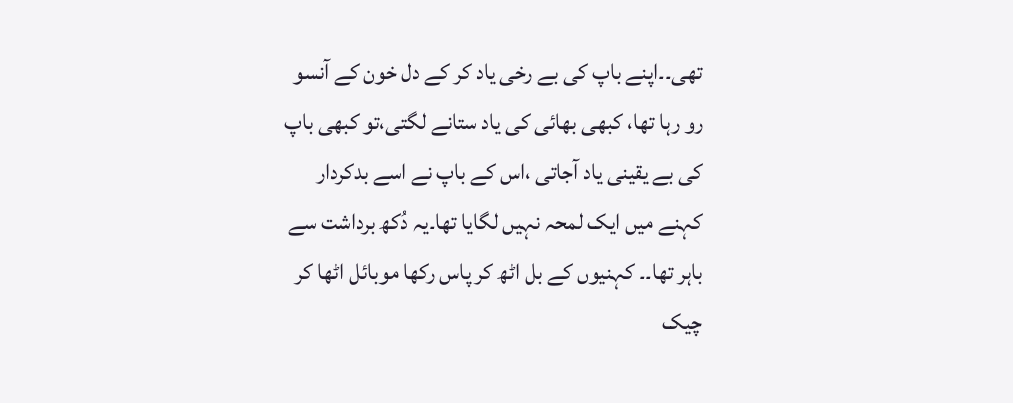تھی۔۔اپنے باپ کی بے رخی یاد کر کے دل خون کے آنسو رو رہا تھا، کبھی بھائی کی یاد ستانے لگتی،تو کبھی باپ کی بے یقینی یاد آجاتی ،اس کے باپ نے اسے بدکردار کہنے میں ایک لمحہ نہیں لگایا تھا۔یہ دُکھ برداشت سے باہر تھا۔۔ کہنیوں کے بل اٹھ کر پاس رکھا موبائل اٹھا کر چیک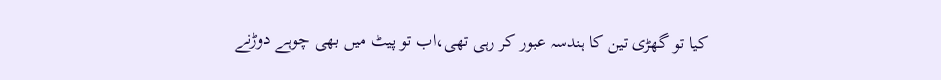کیا تو گھڑی تین کا ہندسہ عبور کر رہی تھی،اب تو پیٹ میں بھی چوہے دوڑنے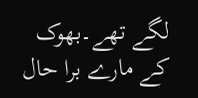لگے تھے۔بھوک کے مارے برا حال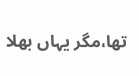تھا،مگر یہاں بھلا